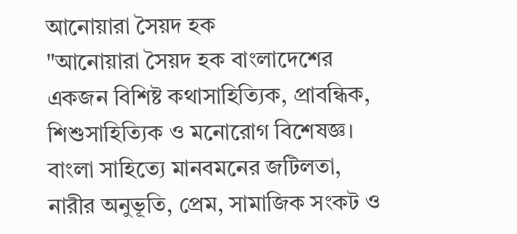আনোয়ারা সৈয়দ হক
"আনোয়ারা সৈয়দ হক বাংলাদেশের একজন বিশিষ্ট কথাসাহিত্যিক, প্রাবন্ধিক, শিশুসাহিত্যিক ও মনোরোগ বিশেষজ্ঞ। বাংলা সাহিত্যে মানবমনের জটিলতা, নারীর অনুভূতি, প্রেম, সামাজিক সংকট ও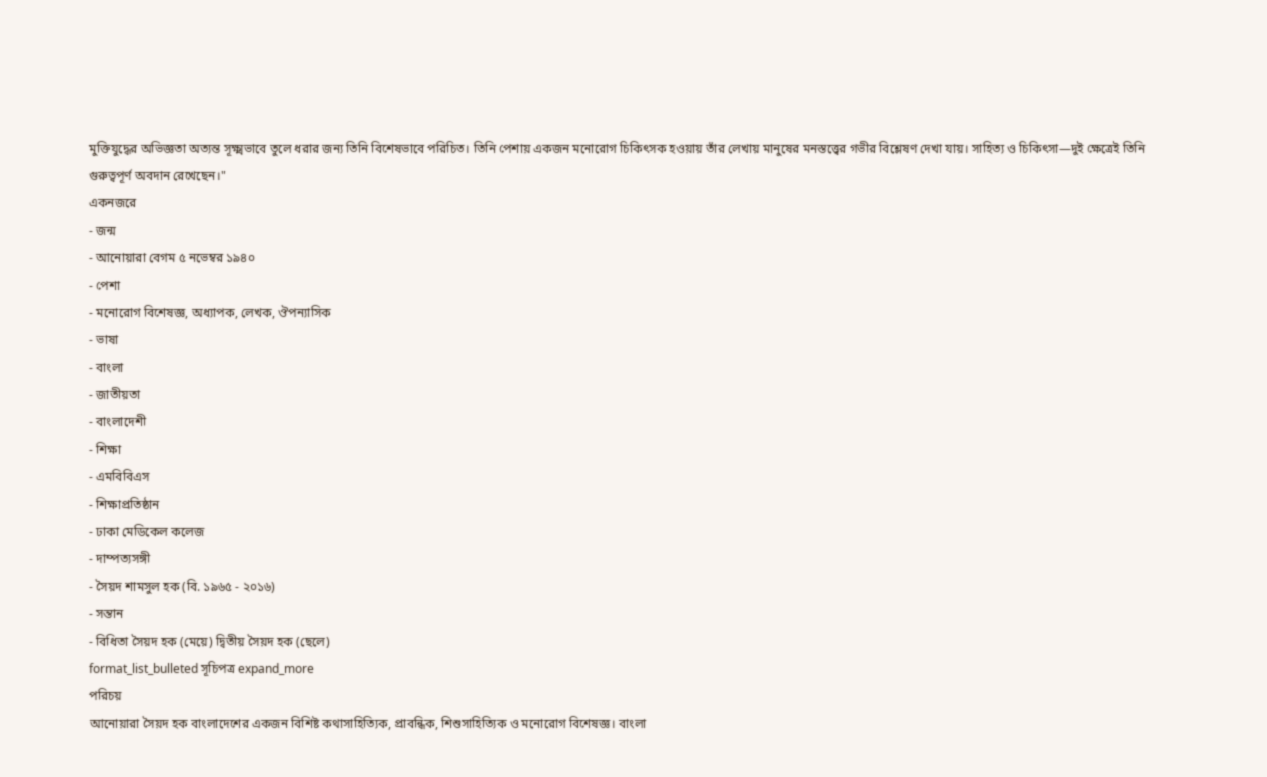মুক্তিযুদ্ধের অভিজ্ঞতা অত্যন্ত সূক্ষ্মভাবে তুলে ধরার জন্য তিনি বিশেষভাবে পরিচিত। তিনি পেশায় একজন মনোরোগ চিকিৎসক হওয়ায় তাঁর লেখায় মানুষের মনস্তত্ত্বের গভীর বিশ্লেষণ দেখা যায়। সাহিত্য ও চিকিৎসা—দুই ক্ষেত্রেই তিনি গুরুত্বপূর্ণ অবদান রেখেছেন।"
একনজরে
- জন্ম
- আনোয়ারা বেগম ৫ নভেম্বর ১৯৪০
- পেশা
- মনোরোগ বিশেষজ্ঞ, অধ্যাপক, লেখক, ঔপন্যাসিক
- ভাষা
- বাংলা
- জাতীয়তা
- বাংলাদেশী
- শিক্ষা
- এমবিবিএস
- শিক্ষাপ্রতিষ্ঠান
- ঢাকা মেডিকেল কলেজ
- দাম্পত্যসঙ্গী
- সৈয়দ শামসুল হক (বি. ১৯৬৫ - ২০১৬)
- সন্তান
- বিধিতা সৈয়দ হক (মেয়ে) দ্বিতীয় সৈয়দ হক (ছেলে)
format_list_bulleted সূচিপত্র expand_more
পরিচয়
আনোয়ারা সৈয়দ হক বাংলাদেশের একজন বিশিষ্ট কথাসাহিত্যিক, প্রাবন্ধিক, শিশুসাহিত্যিক ও মনোরোগ বিশেষজ্ঞ। বাংলা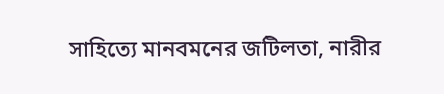সাহিত্যে মানবমনের জটিলতা, নারীর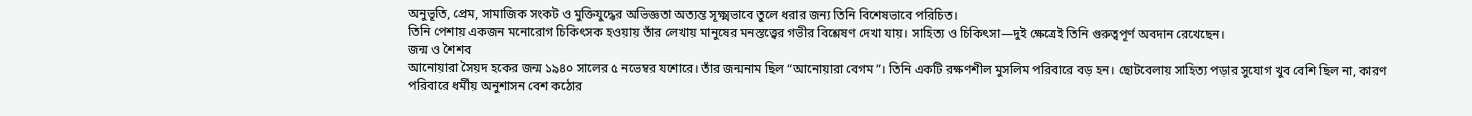অনুভূতি, প্রেম, সামাজিক সংকট ও মুক্তিযুদ্ধের অভিজ্ঞতা অত্যন্ত সূক্ষ্মভাবে তুলে ধরার জন্য তিনি বিশেষভাবে পরিচিত।
তিনি পেশায় একজন মনোরোগ চিকিৎসক হওয়ায় তাঁর লেখায় মানুষের মনস্তত্ত্বের গভীর বিশ্লেষণ দেখা যায়। সাহিত্য ও চিকিৎসা—দুই ক্ষেত্রেই তিনি গুরুত্বপূর্ণ অবদান রেখেছেন।
জন্ম ও শৈশব
আনোয়ারা সৈয়দ হকের জন্ম ১৯৪০ সালের ৫ নভেম্বর যশোরে। তাঁর জন্মনাম ছিল “আনোয়ারা বেগম”। তিনি একটি রক্ষণশীল মুসলিম পরিবারে বড় হন। ছোটবেলায় সাহিত্য পড়ার সুযোগ খুব বেশি ছিল না, কারণ পরিবারে ধর্মীয় অনুশাসন বেশ কঠোর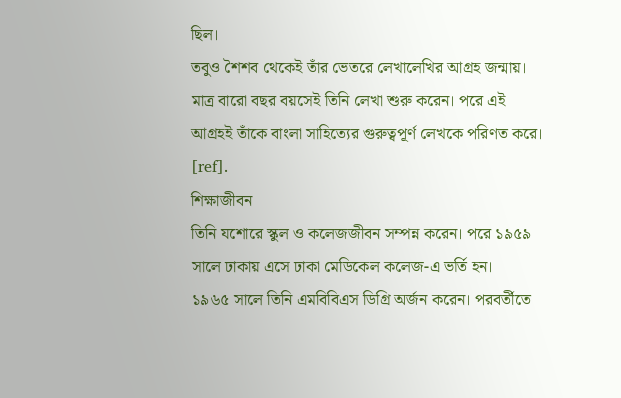ছিল।
তবুও শৈশব থেকেই তাঁর ভেতরে লেখালেখির আগ্রহ জন্মায়। মাত্র বারো বছর বয়সেই তিনি লেখা শুরু করেন। পরে এই আগ্রহই তাঁকে বাংলা সাহিত্যের গুরুত্বপূর্ণ লেখকে পরিণত করে। [ref].
শিক্ষাজীবন
তিনি যশোরে স্কুল ও কলেজজীবন সম্পন্ন করেন। পরে ১৯৫৯ সালে ঢাকায় এসে ঢাকা মেডিকেল কলেজ-এ ভর্তি হন।
১৯৬৫ সালে তিনি এমবিবিএস ডিগ্রি অর্জন করেন। পরবর্তীতে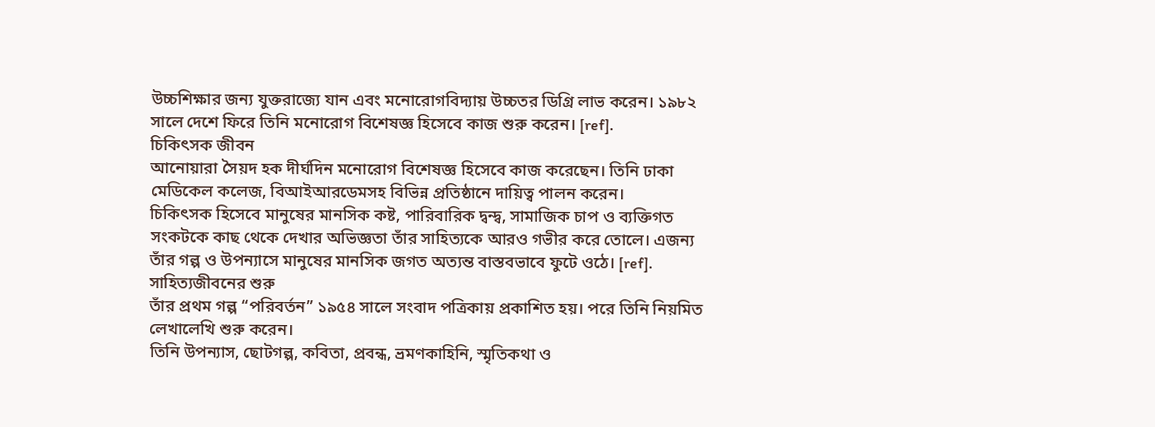উচ্চশিক্ষার জন্য যুক্তরাজ্যে যান এবং মনোরোগবিদ্যায় উচ্চতর ডিগ্রি লাভ করেন। ১৯৮২ সালে দেশে ফিরে তিনি মনোরোগ বিশেষজ্ঞ হিসেবে কাজ শুরু করেন। [ref].
চিকিৎসক জীবন
আনোয়ারা সৈয়দ হক দীর্ঘদিন মনোরোগ বিশেষজ্ঞ হিসেবে কাজ করেছেন। তিনি ঢাকা মেডিকেল কলেজ, বিআইআরডেমসহ বিভিন্ন প্রতিষ্ঠানে দায়িত্ব পালন করেন।
চিকিৎসক হিসেবে মানুষের মানসিক কষ্ট, পারিবারিক দ্বন্দ্ব, সামাজিক চাপ ও ব্যক্তিগত সংকটকে কাছ থেকে দেখার অভিজ্ঞতা তাঁর সাহিত্যকে আরও গভীর করে তোলে। এজন্য তাঁর গল্প ও উপন্যাসে মানুষের মানসিক জগত অত্যন্ত বাস্তবভাবে ফুটে ওঠে। [ref].
সাহিত্যজীবনের শুরু
তাঁর প্রথম গল্প “পরিবর্তন” ১৯৫৪ সালে সংবাদ পত্রিকায় প্রকাশিত হয়। পরে তিনি নিয়মিত লেখালেখি শুরু করেন।
তিনি উপন্যাস, ছোটগল্প, কবিতা, প্রবন্ধ, ভ্রমণকাহিনি, স্মৃতিকথা ও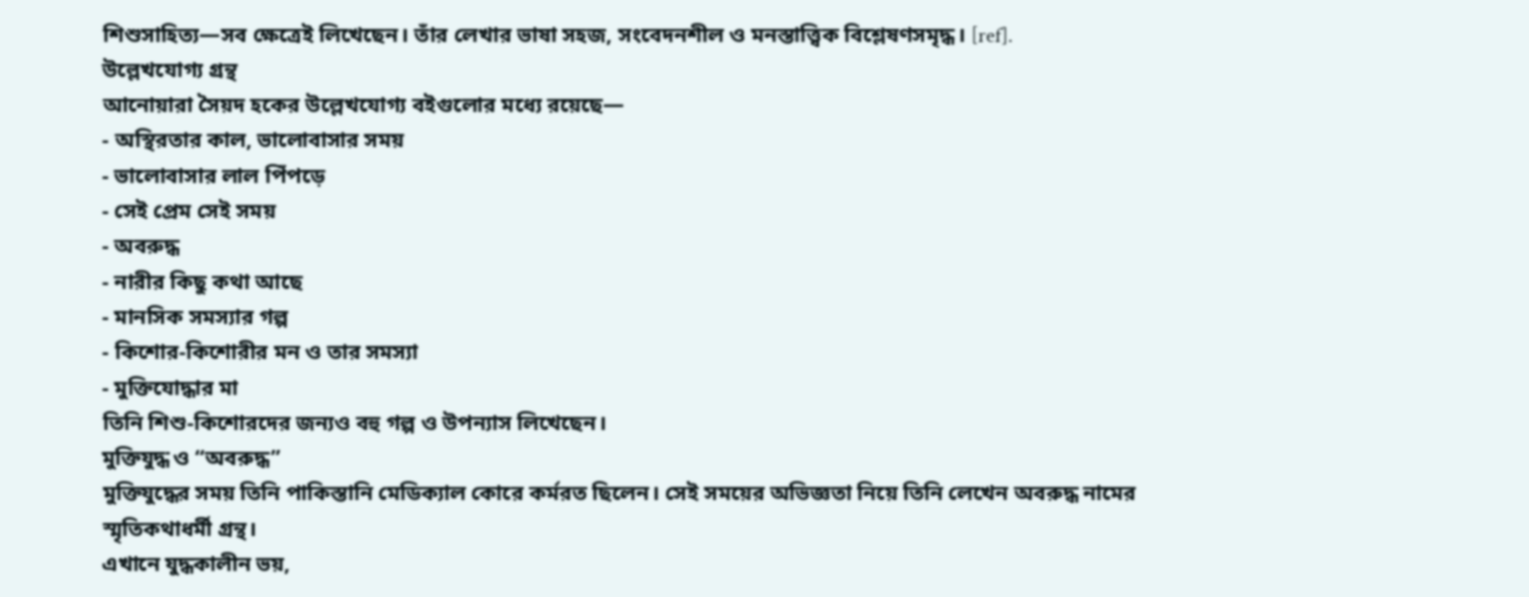শিশুসাহিত্য—সব ক্ষেত্রেই লিখেছেন। তাঁর লেখার ভাষা সহজ, সংবেদনশীল ও মনস্তাত্ত্বিক বিশ্লেষণসমৃদ্ধ। [ref].
উল্লেখযোগ্য গ্রন্থ
আনোয়ারা সৈয়দ হকের উল্লেখযোগ্য বইগুলোর মধ্যে রয়েছে—
- অস্থিরতার কাল, ভালোবাসার সময়
- ভালোবাসার লাল পিঁপড়ে
- সেই প্রেম সেই সময়
- অবরুদ্ধ
- নারীর কিছু কথা আছে
- মানসিক সমস্যার গল্প
- কিশোর-কিশোরীর মন ও তার সমস্যা
- মুক্তিযোদ্ধার মা
তিনি শিশু-কিশোরদের জন্যও বহু গল্প ও উপন্যাস লিখেছেন।
মুক্তিযুদ্ধ ও “অবরুদ্ধ”
মুক্তিযুদ্ধের সময় তিনি পাকিস্তানি মেডিক্যাল কোরে কর্মরত ছিলেন। সেই সময়ের অভিজ্ঞতা নিয়ে তিনি লেখেন অবরুদ্ধ নামের স্মৃতিকথাধর্মী গ্রন্থ।
এখানে যুদ্ধকালীন ভয়,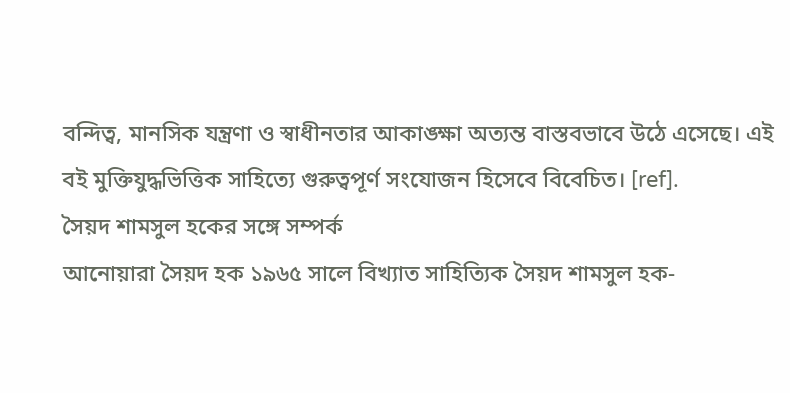বন্দিত্ব, মানসিক যন্ত্রণা ও স্বাধীনতার আকাঙ্ক্ষা অত্যন্ত বাস্তবভাবে উঠে এসেছে। এই বই মুক্তিযুদ্ধভিত্তিক সাহিত্যে গুরুত্বপূর্ণ সংযোজন হিসেবে বিবেচিত। [ref].
সৈয়দ শামসুল হকের সঙ্গে সম্পর্ক
আনোয়ারা সৈয়দ হক ১৯৬৫ সালে বিখ্যাত সাহিত্যিক সৈয়দ শামসুল হক-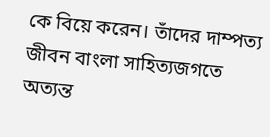কে বিয়ে করেন। তাঁদের দাম্পত্য জীবন বাংলা সাহিত্যজগতে অত্যন্ত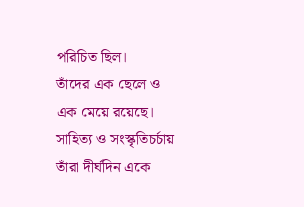পরিচিত ছিল।
তাঁদের এক ছেলে ও এক মেয়ে রয়েছে। সাহিত্য ও সংস্কৃতিচর্চায় তাঁরা দীর্ঘদিন একে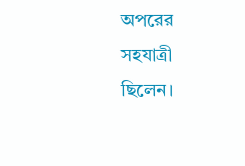অপরের সহযাত্রী ছিলেন।